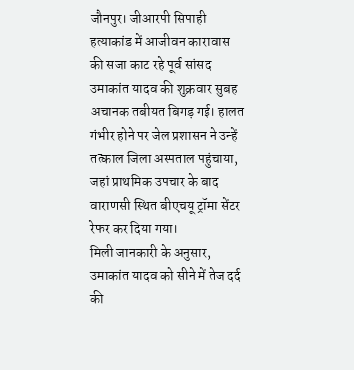जौनपुर। जीआरपी सिपाही हत्याकांड में आजीवन कारावास की सजा काट रहे पूर्व सांसद उमाकांत यादव की शुक्रवार सुबह अचानक तबीयत बिगड़ गई। हालत गंभीर होने पर जेल प्रशासन ने उन्हें तत्काल जिला अस्पताल पहुंचाया, जहां प्राथमिक उपचार के बाद वाराणसी स्थित बीएचयू ट्रॉमा सेंटर रेफर कर दिया गया।
मिली जानकारी के अनुसार, उमाकांत यादव को सीने में तेज दर्द की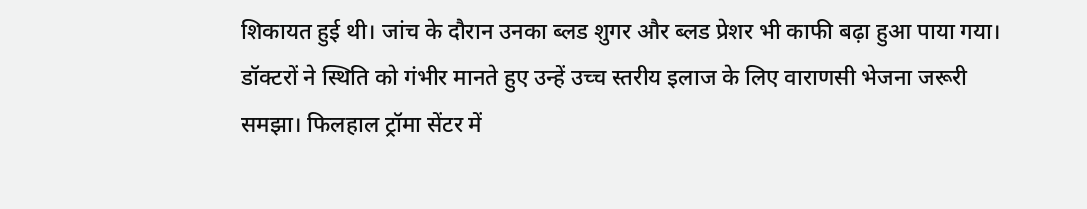शिकायत हुई थी। जांच के दौरान उनका ब्लड शुगर और ब्लड प्रेशर भी काफी बढ़ा हुआ पाया गया। डॉक्टरों ने स्थिति को गंभीर मानते हुए उन्हें उच्च स्तरीय इलाज के लिए वाराणसी भेजना जरूरी समझा। फिलहाल ट्रॉमा सेंटर में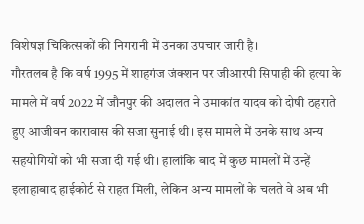विशेषज्ञ चिकित्सकों की निगरानी में उनका उपचार जारी है।
गौरतलब है कि वर्ष 1995 में शाहगंज जंक्शन पर जीआरपी सिपाही की हत्या के मामले में वर्ष 2022 में जौनपुर की अदालत ने उमाकांत यादव को दोषी ठहराते हुए आजीवन कारावास की सजा सुनाई थी। इस मामले में उनके साथ अन्य सहयोगियों को भी सजा दी गई थी। हालांकि बाद में कुछ मामलों में उन्हें इलाहाबाद हाईकोर्ट से राहत मिली, लेकिन अन्य मामलों के चलते वे अब भी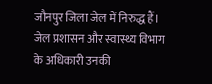जौनपुर जिला जेल में निरुद्ध हैं।
जेल प्रशासन और स्वास्थ्य विभाग के अधिकारी उनकी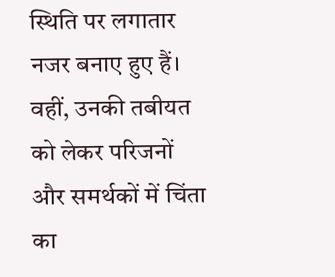स्थिति पर लगातार नजर बनाए हुए हैं। वहीं, उनकी तबीयत को लेकर परिजनों और समर्थकों में चिंता का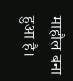माहौल बना हुआ है।